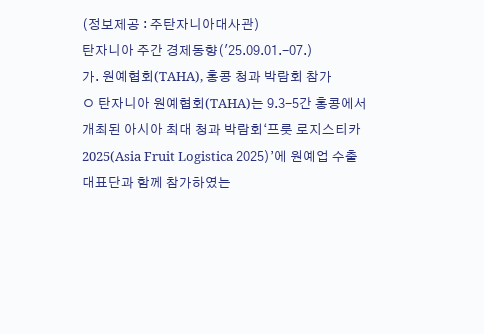(정보제공 : 주탄자니아대사관)
탄자니아 주간 경제동향('25.09.01.-07.)
가. 원예협회(TAHA), 홍콩 청과 박람회 참가
ㅇ 탄자니아 원예협회(TAHA)는 9.3-5간 홍콩에서 개최된 아시아 최대 청과 박람회‘프룻 로지스티카 2025(Asia Fruit Logistica 2025)’에 원예업 수출 대표단과 함께 참가하였는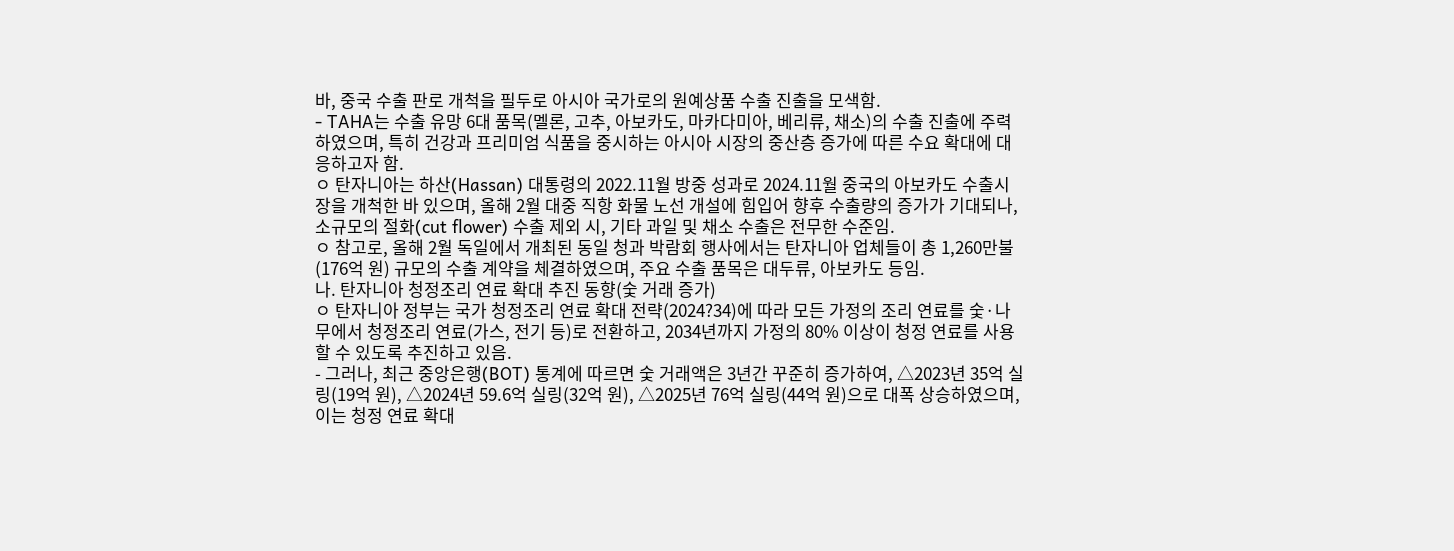바, 중국 수출 판로 개척을 필두로 아시아 국가로의 원예상품 수출 진출을 모색함.
- TAHA는 수출 유망 6대 품목(멜론, 고추, 아보카도, 마카다미아, 베리류, 채소)의 수출 진출에 주력하였으며, 특히 건강과 프리미엄 식품을 중시하는 아시아 시장의 중산층 증가에 따른 수요 확대에 대응하고자 함.
ㅇ 탄자니아는 하산(Hassan) 대통령의 2022.11월 방중 성과로 2024.11월 중국의 아보카도 수출시장을 개척한 바 있으며, 올해 2월 대중 직항 화물 노선 개설에 힘입어 향후 수출량의 증가가 기대되나, 소규모의 절화(cut flower) 수출 제외 시, 기타 과일 및 채소 수출은 전무한 수준임.
ㅇ 참고로, 올해 2월 독일에서 개최된 동일 청과 박람회 행사에서는 탄자니아 업체들이 총 1,260만불(176억 원) 규모의 수출 계약을 체결하였으며, 주요 수출 품목은 대두류, 아보카도 등임.
나. 탄자니아 청정조리 연료 확대 추진 동향(숯 거래 증가)
ㅇ 탄자니아 정부는 국가 청정조리 연료 확대 전략(2024?34)에 따라 모든 가정의 조리 연료를 숯·나무에서 청정조리 연료(가스, 전기 등)로 전환하고, 2034년까지 가정의 80% 이상이 청정 연료를 사용할 수 있도록 추진하고 있음.
- 그러나, 최근 중앙은행(BOT) 통계에 따르면 숯 거래액은 3년간 꾸준히 증가하여, △2023년 35억 실링(19억 원), △2024년 59.6억 실링(32억 원), △2025년 76억 실링(44억 원)으로 대폭 상승하였으며, 이는 청정 연료 확대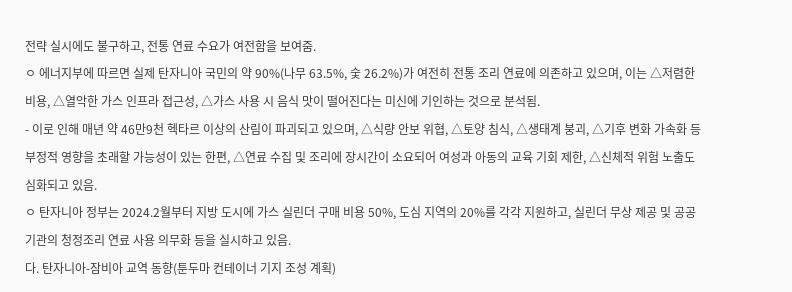전략 실시에도 불구하고, 전통 연료 수요가 여전함을 보여줌.
ㅇ 에너지부에 따르면 실제 탄자니아 국민의 약 90%(나무 63.5%, 숯 26.2%)가 여전히 전통 조리 연료에 의존하고 있으며, 이는 △저렴한 비용, △열악한 가스 인프라 접근성, △가스 사용 시 음식 맛이 떨어진다는 미신에 기인하는 것으로 분석됨.
- 이로 인해 매년 약 46만9천 헥타르 이상의 산림이 파괴되고 있으며, △식량 안보 위협, △토양 침식, △생태계 붕괴, △기후 변화 가속화 등 부정적 영향을 초래할 가능성이 있는 한편, △연료 수집 및 조리에 장시간이 소요되어 여성과 아동의 교육 기회 제한, △신체적 위험 노출도 심화되고 있음.
ㅇ 탄자니아 정부는 2024.2월부터 지방 도시에 가스 실린더 구매 비용 50%, 도심 지역의 20%를 각각 지원하고, 실린더 무상 제공 및 공공기관의 청정조리 연료 사용 의무화 등을 실시하고 있음.
다. 탄자니아-잠비아 교역 동향(툰두마 컨테이너 기지 조성 계획)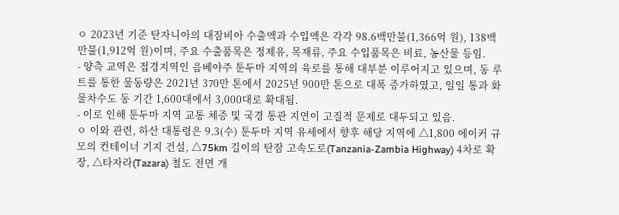ㅇ 2023년 기준 탄자니아의 대잠비아 수출액과 수입액은 각각 98.6백만불(1,366억 원), 138백만불(1,912억 원)이며, 주요 수출품목은 정제유, 목재류, 주요 수입품목은 비료, 농산물 등임.
- 양측 교역은 접경지역인 음베야주 툰두마 지역의 육로를 통해 대부분 이루어지고 있으며, 동 루트를 통한 물동량은 2021년 370만 톤에서 2025년 900만 톤으로 대폭 증가하였고, 일일 통과 화물차수도 동 기간 1,600대에서 3,000대로 확대됨.
- 이로 인해 툰두마 지역 교통 체증 및 국경 통관 지연이 고질적 문제로 대두되고 있음.
ㅇ 이와 관련, 하산 대통령은 9.3(수) 툰두마 지역 유세에서 향후 해당 지역에 △1,800 에이커 규모의 컨테이너 기지 건설, △75km 길이의 탄잠 고속도로(Tanzania-Zambia Highway) 4차로 확장, △타자라(Tazara) 철도 전면 개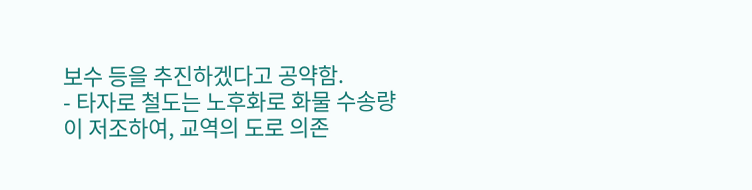보수 등을 추진하겠다고 공약함.
- 타자로 철도는 노후화로 화물 수송량이 저조하여, 교역의 도로 의존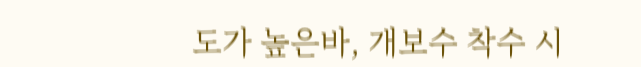도가 높은바, 개보수 착수 시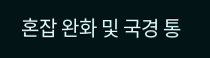혼잡 완화 및 국경 통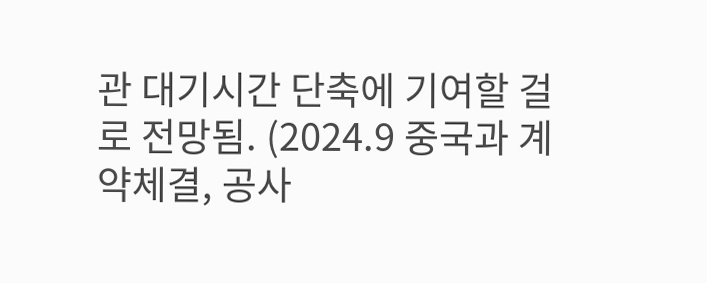관 대기시간 단축에 기여할 걸로 전망됨. (2024.9 중국과 계약체결, 공사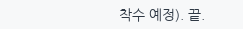착수 예정). 끝.